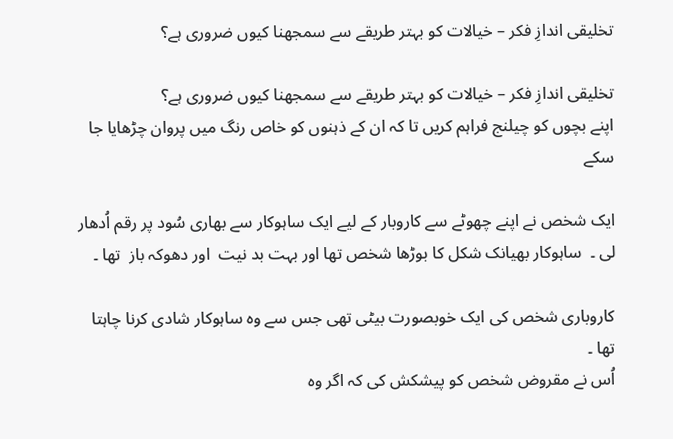تخلیقی اندازِ فکر – خیالات کو بہتر طریقے سے سمجھنا کیوں ضروری ہے؟

تخلیقی اندازِ فکر – خیالات کو بہتر طریقے سے سمجھنا کیوں ضروری ہے؟
اپنے بچوں کو چیلنج فراہم کریں تا کہ ان کے ذہنوں کو خاص رنگ میں پروان چڑھایا جا سکے

ایک شخص نے اپنے چھوٹے سے کاروبار کے لیے ایک ساہوکار سے بھاری سُود پر رقم اُدھار لی ۔  ساہوکار بھیانک شکل کا بوڑھا شخص تھا اور بہت بد نیت  اور دھوکہ باز  تھا ۔

کاروباری شخص کی ایک خوبصورت بیٹی تھی جس سے وہ ساہوکار شادی کرنا چاہتا تھا ۔
اُس نے مقروض شخص کو پیشکش کی کہ اگر وہ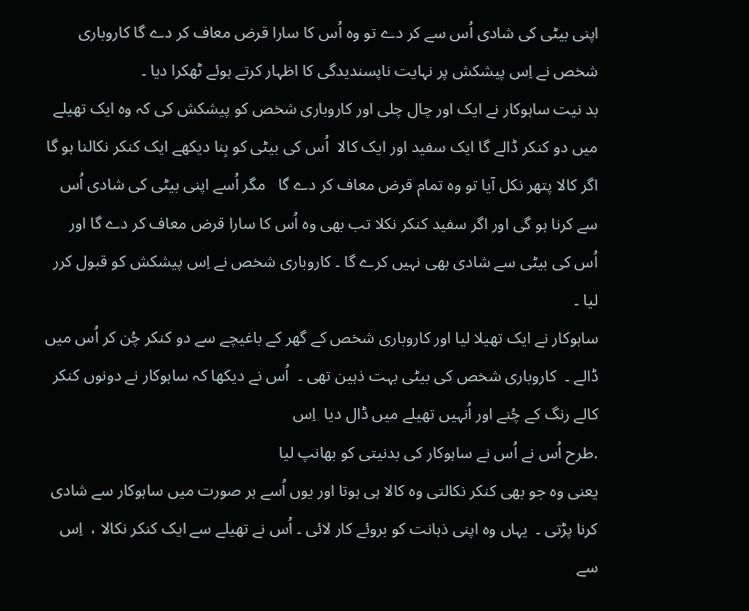اپنی بیٹی کی شادی اُس سے کر دے تو وہ اُس کا سارا قرض معاف کر دے گا کاروباری شخص نے اِس پیشکش پر نہایت ناپسندیدگی کا اظہار کرتے ہوئے ٹھکرا دیا ۔
بد نیت ساہوکار نے ایک اور چال چلی اور کاروباری شخص کو پیشکش کی کہ وہ ایک تھیلے  میں دو کنکر ڈالے گا ایک سفید اور ایک کالا  اُس کی بیٹی کو بِنا دیکھے ایک کنکر نکالنا ہو گا اگر کالا پتھر نکل آیا تو وہ تمام قرض معاف کر دے گا   مگر اُسے اپنی بیٹی کی شادی اُس سے کرنا ہو گی اور اگر سفید کنکر نکلا تب بھی وہ اُس کا سارا قرض معاف کر دے گا اور اُس کی بیٹی سے شادی بھی نہیں کرے گا ۔ کاروباری شخص نے اِس پیشکش کو قبول کرر لیا ۔
ساہوکار نے ایک تھیلا لیا اور کاروباری شخص کے گھر کے باغیچے سے دو کنکر چُن کر اُس میں ڈالے ۔  کاروباری شخص کی بیٹی بہت ذہین تھی ۔  اُس نے دیکھا کہ ساہوکار نے دونوں کنکر کالے رنگ کے چُنے اور اُنہیں تھیلے میں ڈال دیا  اِس
.طرح اُس نے اُس نے ساہوکار کی بدنیتی کو بھانپ لیا
یعنی وہ جو بھی کنکر نکالتی وہ کالا ہی ہوتا اور یوں اُسے ہر صورت میں ساہوکار سے شادی کرنا پڑتی ۔  یہاں وہ اپنی ذہانت کو بروئے کار لائی ۔ اُس نے تھیلے سے ایک کنکر نکالا ،  اِس سے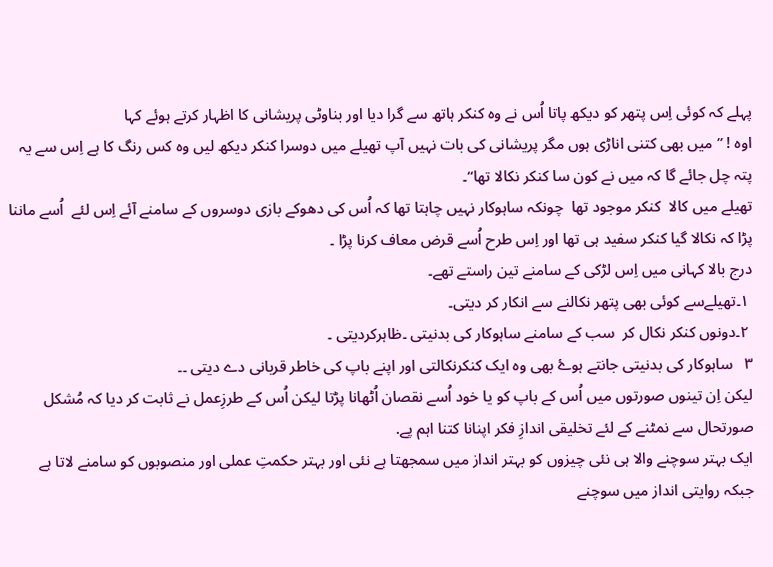پہلے کہ کوئی اِس پتھر کو دیکھ پاتا اُس نے وہ کنکر ہاتھ سے گرا دیا اور بناوٹی پریشانی کا اظہار کرتے ہوئے کہا
اوہ ! ”میں بھی کتنی اناڑی ہوں مگر پریشانی کی بات نہیں آپ تھیلے میں دوسرا کنکر دیکھ لیں وہ کس رنگ کا ہے اِس سے یہ پتہ چل جائے گا کہ میں نے کون سا کنکر نکالا تھا“۔
تھیلے میں کالا  کنکر موجود تھا  چونکہ ساہوکار نہیں چاہتا تھا کہ اُس کی دھوکے بازی دوسروں کے سامنے آئے اِس لئے  اُسے ماننا پڑا کہ نکالا گیا کنکر سفید ہی تھا اور اِس طرح اُسے قرض معاف کرنا پڑا ۔
درج بالا کہانی میں اِس لڑکی کے سامنے تین راستے تھے۔
 ١۔تھیلےسے کوئی بھی پتھر نکالنے سے انکار کر دیتی۔
 ٢۔دونوں کنکر نکال کر  سب کے سامنے ساہوکار کی بدنیتی ۔ظاہرکردیتی ۔
٣   ساہوکار کی بدنیتی جانتے ہوۓ بھی وہ ایک کنکرنکالتی اور اپنے باپ کی خاطر قربانی دے دیتی ۔۔
لیکن اِن تینوں صورتوں میں اُس کے باپ کو یا خود اُسے نقصان اُٹھانا پڑتا لیکن اُس کے طرزِعمل نے ثابت کر دیا کہ مُشکل صورتحال سے نمٹنے کے لئے تخلیقی اندازِ فکر اپنانا کتنا اہم پے.
ایک بہتر سوچنے والا ہی نئی چیزوں کو بہتر انداز میں سمجھتا ہے نئی اور بہتر حکمتِ عملی اور منصوبوں کو سامنے لاتا ہے جبکہ روایتی انداز میں سوچنے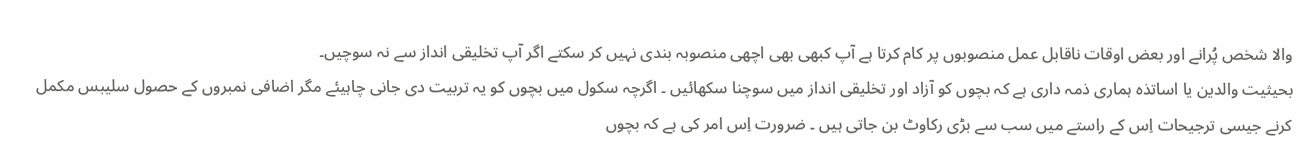والا شخص پُرانے اور بعض اوقات ناقابل عمل منصوبوں پر کام کرتا ہے آپ کبھی بھی اچھی منصوبہ بندی نہیں کر سکتے اگر آپ تخلیقی انداز سے نہ سوچیں۔
بحیثیت والدین یا اساتذہ ہماری ذمہ داری ہے کہ بچوں کو آزاد اور تخلیقی انداز میں سوچنا سکھائیں ۔ اگرچہ سکول میں بچوں کو یہ تربیت دی جانی چاہیئے مگر اضافی نمبروں کے حصول سلیبس مکمل کرنے جیسی ترجیحات اِس کے راستے میں سب سے بڑی رکاوٹ بن جاتی ہیں ۔ ضرورت اِس امر کی ہے کہ بچوں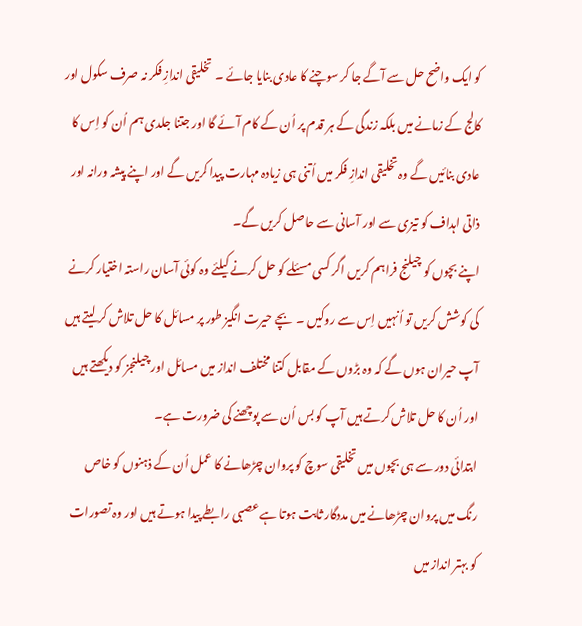کو ایک واضح حل سے آگے جا کر سوچنے کا عادی بنایا جائے ۔  تخلیقی اندازِ فکر نہ صرف سکول اور کالج کے زمانے میں بلکہ زندگی کے ہر قدم پر اُن کے کام آئے گا اور جتنا جلدی ہم اُن کو اِس کا عادی بنائیں گے وہ تخلیقی اندازِ فکر میں اُتنی ہی زیادہ مہارت پیدا کریں گے اور اپنے پیشہ ورانہ اور ذاتی اہداف کو تیزی سے اور آسانی سے حاصل کریں گے۔
اپنے بچوں کو چیلنج فراہم کریں اگر کسی مسئلے کو حل کرنے کیلئے وہ کوئی آسان راستہ اختیار کرنے کی کوشش کریں تو اُنہیں اِس سے روکیں ۔  بچے حیرت انگیز طور پر مسائل کا حل تلاش کر لیتے ہیں آپ حیران ہوں گے کہ وہ بڑوں کے مقابل کتنا مختلف انداز میں مسائل اور چیلنجز کو دیکھتے ہیں اور اُن کا حل تلاش کرتے ہیں آپ کو بس اُن سے پوچھنے کی ضرورت ہے۔
ابتدائی دور سے ہی بچوں میں تخلیقی سوچ کو پروان چڑھانے کا عمل اُن کے ذہنوں کو خاص رنگ میں پروان چڑھانے میں مددگار ثابت ہوتا ہے عصبی رابطے پیدا ہوتے ہیں اور وہ تصورات کو بہتر انداز میں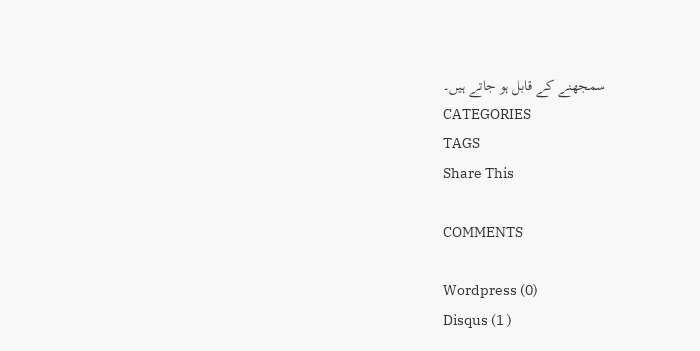سمجھنے کے قابل ہو جاتے ہیں۔
CATEGORIES
TAGS
Share This

COMMENTS

Wordpress (0)
Disqus (1 )